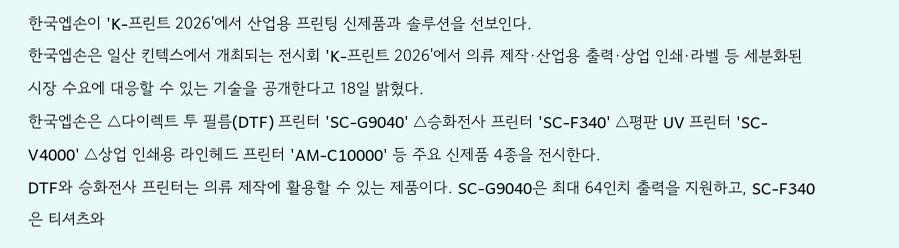한국엡손이 'K-프린트 2026'에서 산업용 프린팅 신제품과 솔루션을 선보인다.
한국엡손은 일산 킨텍스에서 개최되는 전시회 'K-프린트 2026'에서 의류 제작·산업용 출력·상업 인쇄·라벨 등 세분화된 시장 수요에 대응할 수 있는 기술을 공개한다고 18일 밝혔다.
한국엡손은 △다이렉트 투 필름(DTF) 프린터 'SC-G9040' △승화전사 프린터 'SC-F340' △평판 UV 프린터 'SC-V4000' △상업 인쇄용 라인헤드 프린터 'AM-C10000' 등 주요 신제품 4종을 전시한다.
DTF와 승화전사 프린터는 의류 제작에 활용할 수 있는 제품이다. SC-G9040은 최대 64인치 출력을 지원하고, SC-F340은 티셔츠와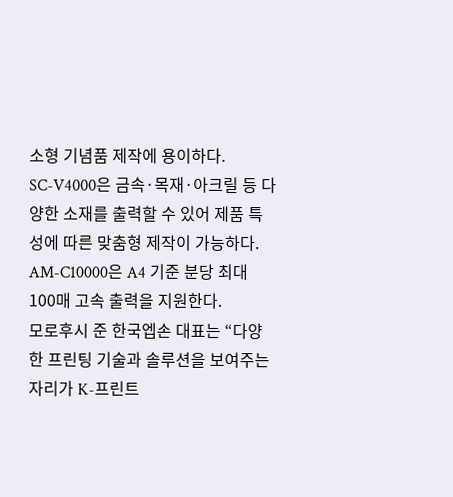소형 기념품 제작에 용이하다.
SC-V4000은 금속·목재·아크릴 등 다양한 소재를 출력할 수 있어 제품 특성에 따른 맞춤형 제작이 가능하다. AM-C10000은 A4 기준 분당 최대 100매 고속 출력을 지원한다.
모로후시 준 한국엡손 대표는 “다양한 프린팅 기술과 솔루션을 보여주는 자리가 K-프린트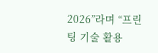2026”라며 “프린팅 기술 활용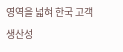영역을 넓혀 한국 고객 생산성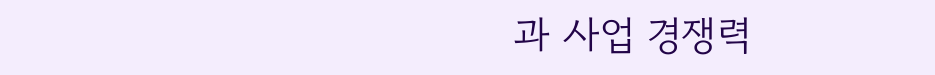과 사업 경쟁력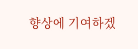향상에 기여하겠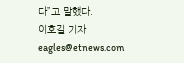다”고 말했다.
이호길 기자 eagles@etnews.com